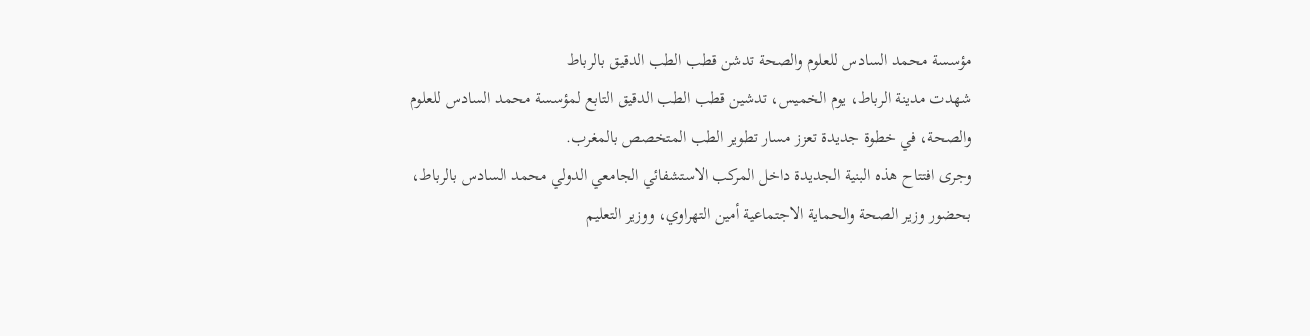مؤسسة محمد السادس للعلوم والصحة تدشن قطب الطب الدقيق بالرباط
شهدت مدينة الرباط، يوم الخميس، تدشين قطب الطب الدقيق التابع لمؤسسة محمد السادس للعلوم والصحة، في خطوة جديدة تعزز مسار تطوير الطب المتخصص بالمغرب.
وجرى افتتاح هذه البنية الجديدة داخل المركب الاستشفائي الجامعي الدولي محمد السادس بالرباط، بحضور وزير الصحة والحماية الاجتماعية أمين التهراوي، ووزير التعليم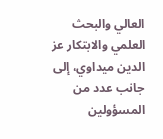العالي والبحث العلمي والابتكار عز الدين ميداوي، إلى جانب عدد من المسؤولين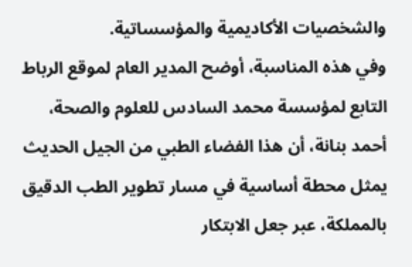والشخصيات الأكاديمية والمؤسساتية.
وفي هذه المناسبة، أوضح المدير العام لموقع الرباط التابع لمؤسسة محمد السادس للعلوم والصحة، أحمد بنانة، أن هذا الفضاء الطبي من الجيل الحديث يمثل محطة أساسية في مسار تطوير الطب الدقيق بالمملكة، عبر جعل الابتكار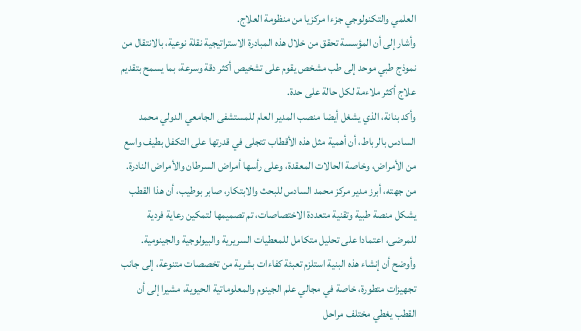العلمي والتكنولوجي جزءا مركزيا من منظومة العلاج.
وأشار إلى أن المؤسسة تحقق من خلال هذه المبادرة الاستراتيجية نقلة نوعية، بالانتقال من نموذج طبي موحد إلى طب مشخص يقوم على تشخيص أكثر دقة وسرعة، بما يسمح بتقديم علاج أكثر ملاءمة لكل حالة على حدة.
وأكد بنانة، الذي يشغل أيضا منصب المدير العام للمستشفى الجامعي الدولي محمد السادس بالرباط، أن أهمية مثل هذه الأقطاب تتجلى في قدرتها على التكفل بطيف واسع من الأمراض، وخاصة الحالات المعقدة، وعلى رأسها أمراض السرطان والأمراض النادرة.
من جهته، أبرز مدير مركز محمد السادس للبحث والابتكار، صابر بوطيب، أن هذا القطب يشكل منصة طبية وتقنية متعددة الاختصاصات، تم تصميمها لتمكين رعاية فردية للمرضى، اعتمادا على تحليل متكامل للمعطيات السريرية والبيولوجية والجينومية.
وأوضح أن إنشاء هذه البنية استلزم تعبئة كفاءات بشرية من تخصصات متنوعة، إلى جانب تجهيزات متطورة، خاصة في مجالي علم الجينوم والمعلوماتية الحيوية، مشيرا إلى أن القطب يغطي مختلف مراحل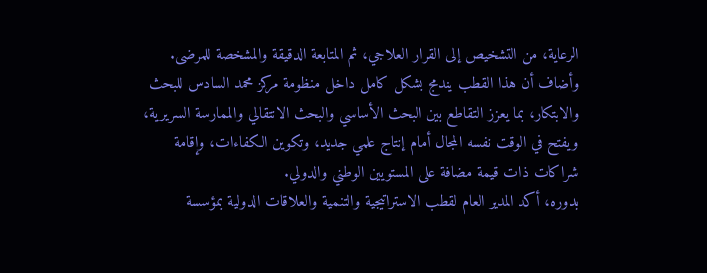الرعاية، من التشخيص إلى القرار العلاجي، ثم المتابعة الدقيقة والمشخصة للمرضى.
وأضاف أن هذا القطب يندمج بشكل كامل داخل منظومة مركز محمد السادس للبحث والابتكار، بما يعزز التقاطع بين البحث الأساسي والبحث الانتقالي والممارسة السريرية، ويفتح في الوقت نفسه المجال أمام إنتاج علمي جديد، وتكوين الكفاءات، وإقامة شراكات ذات قيمة مضافة على المستويين الوطني والدولي.
بدوره، أكد المدير العام لقطب الاستراتيجية والتنمية والعلاقات الدولية بمؤسسة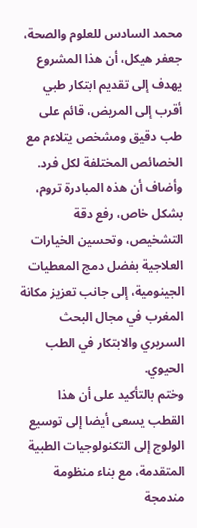محمد السادس للعلوم والصحة، جعفر هيكل، أن هذا المشروع يهدف إلى تقديم ابتكار طبي أقرب إلى المريض، قائم على طب دقيق ومشخص يتلاءم مع الخصائص المختلفة لكل فرد.
وأضاف أن هذه المبادرة تروم، بشكل خاص، رفع دقة التشخيص، وتحسين الخيارات العلاجية بفضل دمج المعطيات الجينومية، إلى جانب تعزيز مكانة المغرب في مجال البحث السريري والابتكار في الطب الحيوي.
وختم بالتأكيد على أن هذا القطب يسعى أيضا إلى توسيع الولوج إلى التكنولوجيات الطبية المتقدمة، مع بناء منظومة مندمجة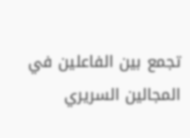تجمع بين الفاعلين في المجالين السريري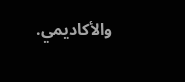والأكاديمي.